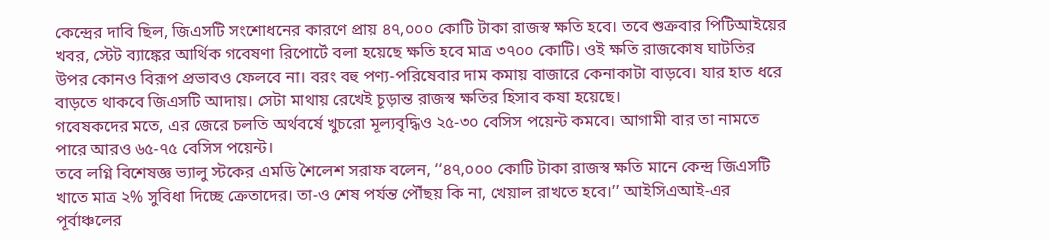কেন্দ্রের দাবি ছিল, জিএসটি সংশোধনের কারণে প্রায় ৪৭,০০০ কোটি টাকা রাজস্ব ক্ষতি হবে। তবে শুক্রবার পিটিআইয়ের খবর, স্টেট ব্যাঙ্কের আর্থিক গবেষণা রিপোর্টে বলা হয়েছে ক্ষতি হবে মাত্র ৩৭০০ কোটি। ওই ক্ষতি রাজকোষ ঘাটতির উপর কোনও বিরূপ প্রভাবও ফেলবে না। বরং বহু পণ্য-পরিষেবার দাম কমায় বাজারে কেনাকাটা বাড়বে। যার হাত ধরে বাড়তে থাকবে জিএসটি আদায়। সেটা মাথায় রেখেই চূড়ান্ত রাজস্ব ক্ষতির হিসাব কষা হয়েছে।
গবেষকদের মতে, এর জেরে চলতি অর্থবর্ষে খুচরো মূল্যবৃদ্ধিও ২৫-৩০ বেসিস পয়েন্ট কমবে। আগামী বার তা নামতে পারে আরও ৬৫-৭৫ বেসিস পয়েন্ট।
তবে লগ্নি বিশেষজ্ঞ ভ্যালু স্টকের এমডি শৈলেশ সরাফ বলেন, ‘‘৪৭,০০০ কোটি টাকা রাজস্ব ক্ষতি মানে কেন্দ্র জিএসটি খাতে মাত্র ২% সুবিধা দিচ্ছে ক্রেতাদের। তা-ও শেষ পর্যন্ত পৌঁছয় কি না, খেয়াল রাখতে হবে।’’ আইসিএআই-এর পূর্বাঞ্চলের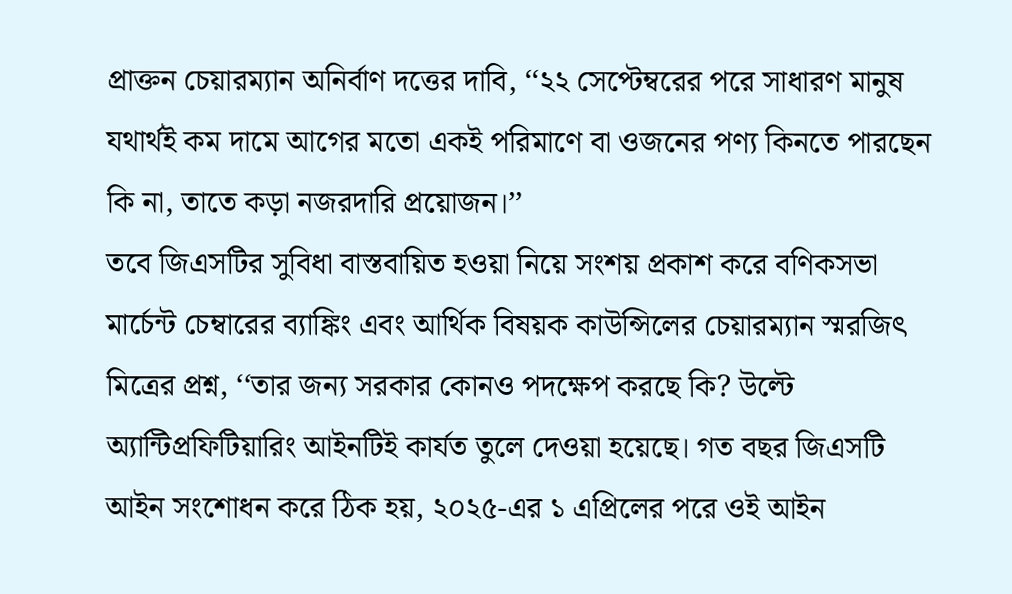প্রাক্তন চেয়ারম্যান অনির্বাণ দত্তের দাবি, ‘‘২২ সেপ্টেম্বরের পরে সাধারণ মানুষ যথার্থই কম দামে আগের মতো একই পরিমাণে বা ওজনের পণ্য কিনতে পারছেন কি না, তাতে কড়া নজরদারি প্রয়োজন।’’
তবে জিএসটির সুবিধা বাস্তবায়িত হওয়া নিয়ে সংশয় প্রকাশ করে বণিকসভা মার্চেন্ট চেম্বারের ব্যাঙ্কিং এবং আর্থিক বিষয়ক কাউন্সিলের চেয়ারম্যান স্মরজিৎ মিত্রের প্রশ্ন, ‘‘তার জন্য সরকার কোনও পদক্ষেপ করছে কি? উল্টে অ্যান্টিপ্রফিটিয়ারিং আইনটিই কার্যত তুলে দেওয়া হয়েছে। গত বছর জিএসটি আইন সংশোধন করে ঠিক হয়, ২০২৫-এর ১ এপ্রিলের পরে ওই আইন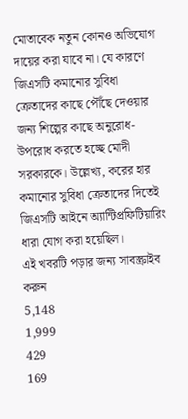মোতাবেক নতুন কোনও অভিযোগ দায়ের করা যাবে না। যে কারণে জিএসটি কমানোর সুবিধা ক্রেতাদের কাছে পৌঁছে দেওয়ার জন্য শিল্পের কাছে অনুরোধ-উপরোধ করতে হচ্ছে মোদী সরকারকে। উল্লেখ্য, করের হার কমানোর সুবিধা ক্রেতাদের দিতেই জিএসটি আইনে অ্যান্টিপ্রফিটিয়ারিং ধারা যোগ করা হয়েছিল।
এই খবরটি পড়ার জন্য সাবস্ক্রাইব করুন
5,148
1,999
429
169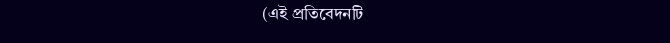(এই প্রতিবেদনটি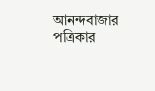আনন্দবাজার পত্রিকার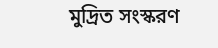মুদ্রিত সংস্করণ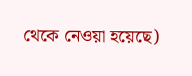থেকে নেওয়া হয়েছে)